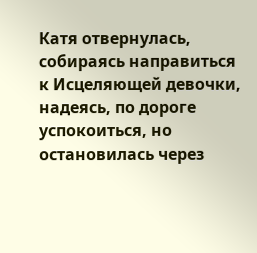Катя отвернулась, собираясь направиться к Исцеляющей девочки, надеясь, по дороге успокоиться, но остановилась через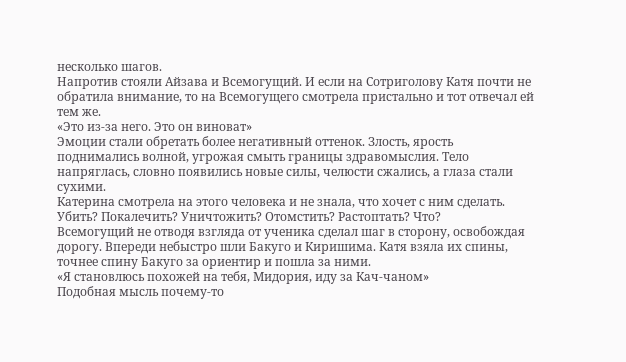несколько шагов.
Напротив стояли Айзава и Всемогущий. И если на Сотриголову Катя почти не обратила внимание, то на Всемогущего смотрела пристально и тот отвечал ей тем же.
«Это из-за него. Это он виноват»
Эмоции стали обретать более негативный оттенок. Злость, ярость поднимались волной, угрожая смыть границы здравомыслия. Тело напряглась, словно появились новые силы, челюсти сжались, а глаза стали сухими.
Катерина смотрела на этого человека и не знала, что хочет с ним сделать. Убить? Покалечить? Уничтожить? Отомстить? Растоптать? Что?
Всемогущий не отводя взгляда от ученика сделал шаг в сторону, освобождая дорогу. Впереди небыстро шли Бакуго и Киришима. Катя взяла их спины, точнее спину Бакуго за ориентир и пошла за ними.
«Я становлюсь похожей на тебя, Мидория, иду за Кач-чаном»
Подобная мысль почему-то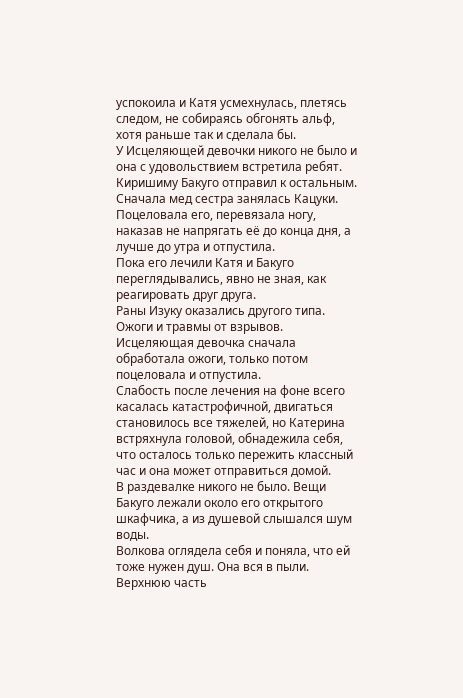успокоила и Катя усмехнулась, плетясь следом, не собираясь обгонять альф, хотя раньше так и сделала бы.
У Исцеляющей девочки никого не было и она с удовольствием встретила ребят. Киришиму Бакуго отправил к остальным.
Сначала мед сестра занялась Кацуки. Поцеловала его, перевязала ногу, наказав не напрягать её до конца дня, а лучше до утра и отпустила.
Пока его лечили Катя и Бакуго переглядывались, явно не зная, как реагировать друг друга.
Раны Изуку оказались другого типа. Ожоги и травмы от взрывов. Исцеляющая девочка сначала обработала ожоги, только потом поцеловала и отпустила.
Слабость после лечения на фоне всего касалась катастрофичной, двигаться становилось все тяжелей, но Катерина встряхнула головой, обнадежила себя, что осталось только пережить классный час и она может отправиться домой.
В раздевалке никого не было. Вещи Бакуго лежали около его открытого шкафчика, а из душевой слышался шум воды.
Волкова оглядела себя и поняла, что ей тоже нужен душ. Она вся в пыли. Верхнюю часть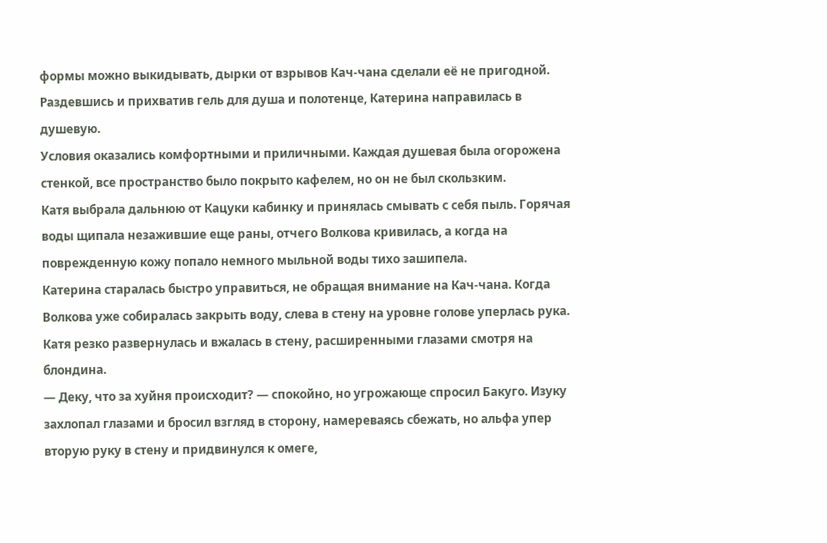формы можно выкидывать, дырки от взрывов Кач-чана сделали её не пригодной.
Раздевшись и прихватив гель для душа и полотенце, Катерина направилась в душевую.
Условия оказались комфортными и приличными. Каждая душевая была огорожена стенкой, все пространство было покрыто кафелем, но он не был скользким.
Катя выбрала дальнюю от Кацуки кабинку и принялась смывать с себя пыль. Горячая воды щипала незажившие еще раны, отчего Волкова кривилась, а когда на поврежденную кожу попало немного мыльной воды тихо зашипела.
Катерина старалась быстро управиться, не обращая внимание на Кач-чана. Когда Волкова уже собиралась закрыть воду, слева в стену на уровне голове уперлась рука. Катя резко развернулась и вжалась в стену, расширенными глазами смотря на блондина.
— Деку, что за хуйня происходит? — спокойно, но угрожающе спросил Бакуго. Изуку захлопал глазами и бросил взгляд в сторону, намереваясь сбежать, но альфа упер вторую руку в стену и придвинулся к омеге,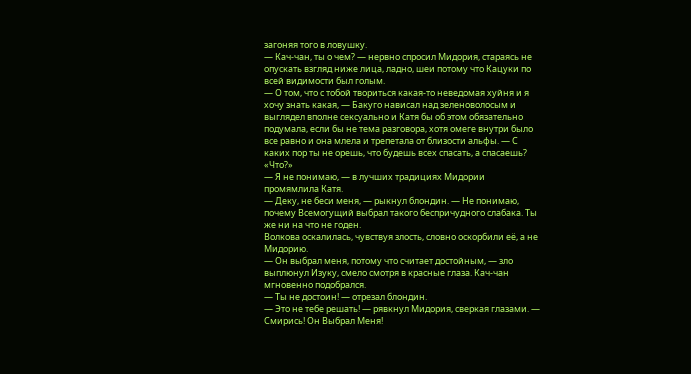загоняя того в ловушку.
— Кач-чан, ты о чем? — нервно спросил Мидория, стараясь не опускать взгляд ниже лица, ладно, шеи потому что Кацуки по всей видимости был голым.
— О том, что с тобой твориться какая-то неведомая хуйня и я хочу знать какая, — Бакуго нависал над зеленоволосым и выглядел вполне сексуально и Катя бы об этом обязательно подумала, если бы не тема разговора, хотя омеге внутри было все равно и она млела и трепетала от близости альфы. — С каких пор ты не орешь, что будешь всех спасать, а спасаешь?
«Что?»
— Я не понимаю, — в лучших традициях Мидории промямлила Катя.
— Деку, не беси меня, — рыкнул блондин. — Не понимаю, почему Всемогущий выбрал такого беспричудного слабака. Ты же ни на что не годен.
Волкова оскалилась, чувствуя злость, словно оскорбили её, а не Мидорию.
— Он выбрал меня, потому что считает достойным, — зло выплюнул Изуку, смело смотря в красные глаза. Кач-чан мгновенно подобрался.
— Ты не достоин! — отрезал блондин.
— Это не тебе решать! — рявкнул Мидория, сверкая глазами. — Смирись! Он Выбрал Меня!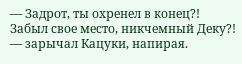— Задрот, ты охренел в конец?! Забыл свое место, никчемный Деку?! — зарычал Кацуки, напирая.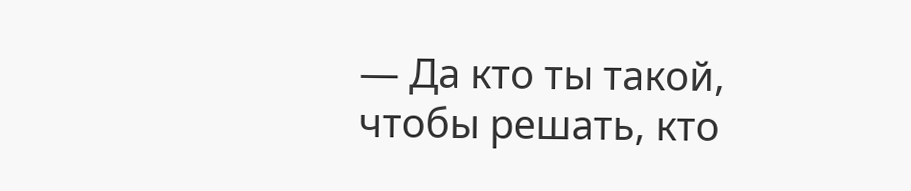— Да кто ты такой, чтобы решать, кто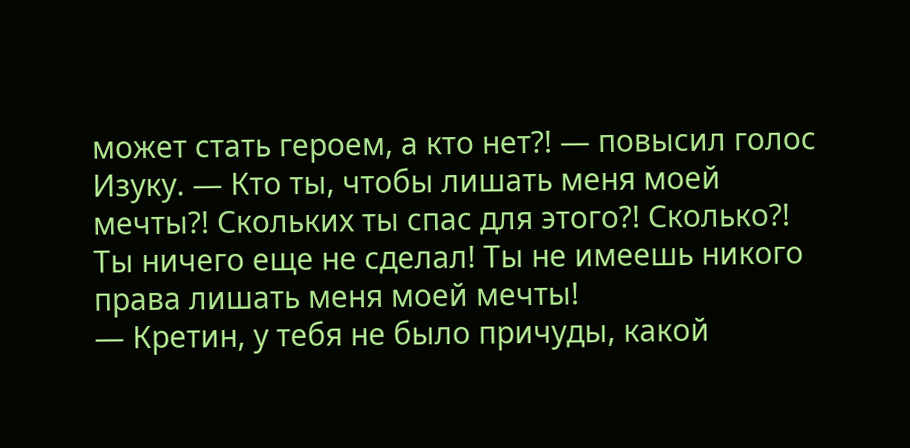может стать героем, а кто нет?! — повысил голос Изуку. — Кто ты, чтобы лишать меня моей мечты?! Скольких ты спас для этого?! Сколько?! Ты ничего еще не сделал! Ты не имеешь никого права лишать меня моей мечты!
— Кретин, у тебя не было причуды, какой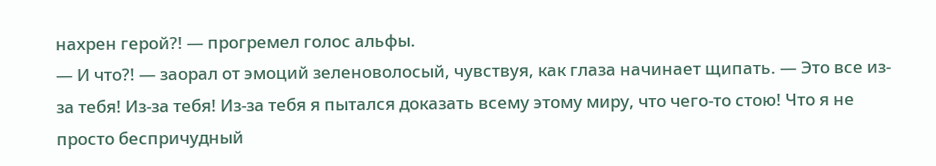нахрен герой?! — прогремел голос альфы.
— И что?! — заорал от эмоций зеленоволосый, чувствуя, как глаза начинает щипать. — Это все из-за тебя! Из-за тебя! Из-за тебя я пытался доказать всему этому миру, что чего-то стою! Что я не просто беспричудный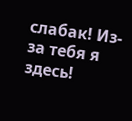слабак! Из-за тебя я здесь!